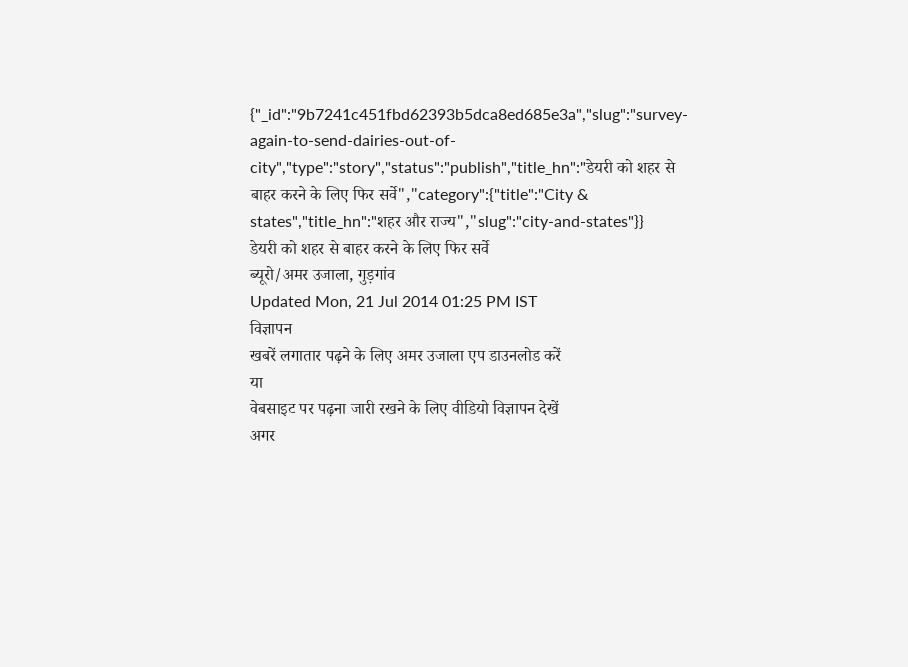{"_id":"9b7241c451fbd62393b5dca8ed685e3a","slug":"survey-again-to-send-dairies-out-of-city","type":"story","status":"publish","title_hn":"डेयरी को शहर से बाहर करने के लिए फिर सर्वे","category":{"title":"City & states","title_hn":"शहर और राज्य","slug":"city-and-states"}}
डेयरी को शहर से बाहर करने के लिए फिर सर्वे
ब्यूरो/अमर उजाला, गुड़गांव
Updated Mon, 21 Jul 2014 01:25 PM IST
विज्ञापन
खबरें लगातार पढ़ने के लिए अमर उजाला एप डाउनलोड करें
या
वेबसाइट पर पढ़ना जारी रखने के लिए वीडियो विज्ञापन देखें
अगर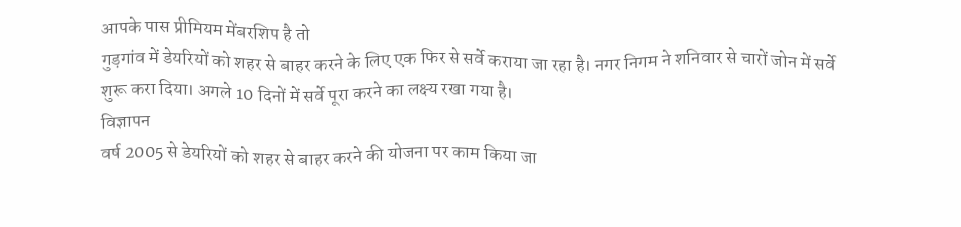आपके पास प्रीमियम मेंबरशिप है तो
गुड़गांव में डेयरियों को शहर से बाहर करने के लिए एक फिर से सर्वे कराया जा रहा है। नगर निगम ने शनिवार से चारों जोन में सर्वे शुरू करा दिया। अगले 10 दिनों में सर्वे पूरा करने का लक्ष्य रखा गया है।
विज्ञापन
वर्ष 2005 से डेयरियों को शहर से बाहर करने की योजना पर काम किया जा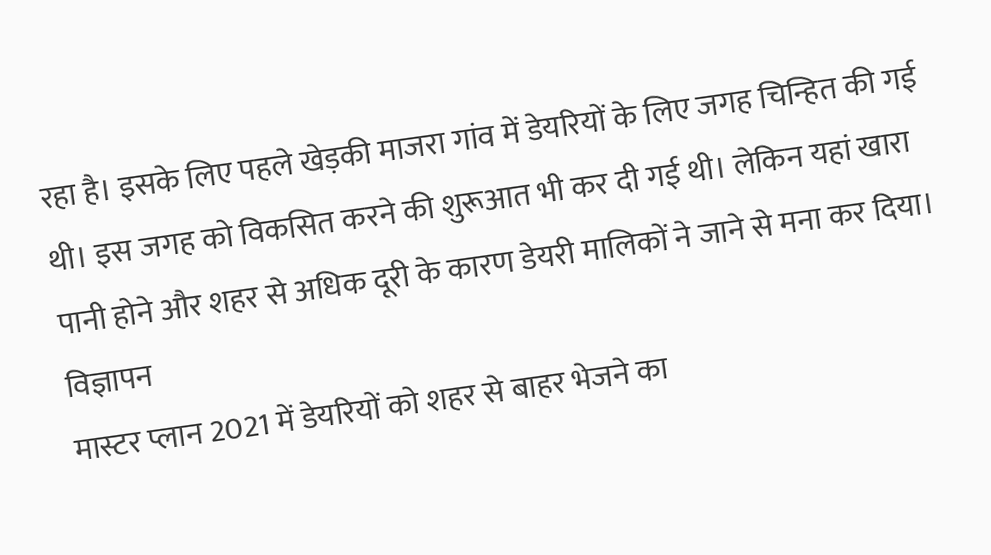रहा है। इसके लिए पहले खेड़की माजरा गांव में डेयरियों के लिए जगह चिन्हित की गई थी। इस जगह को विकसित करने की शुरूआत भी कर दी गई थी। लेकिन यहां खारा पानी होने और शहर से अधिक दूरी के कारण डेयरी मालिकों ने जाने से मना कर दिया।
विज्ञापन
मास्टर प्लान 2021 में डेयरियों को शहर से बाहर भेजने का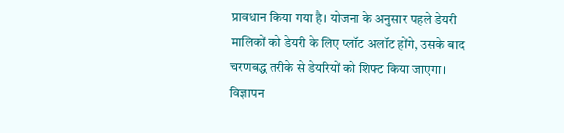प्रावधान किया गया है। योजना के अनुसार पहले डेयरी मालिकों को डेयरी के लिए प्लॉट अलॉट होंगे, उसके बाद चरणबद्ध तरीके से डेयरियों को शिफ्ट किया जाएगा।
विज्ञापन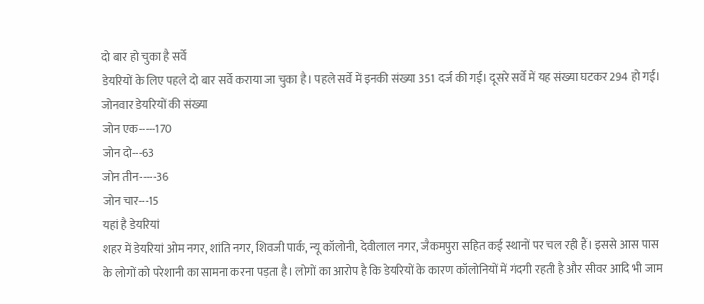दो बार हो चुका है सर्वे
डेयरियों के लिए पहले दो बार सर्वे कराया जा चुका है। पहले सर्वे में इनकी संख्या 351 दर्ज की गई। दूसरे सर्वे में यह संख्या घटकर 294 हो गई।
जोनवार डेयरियों की संख्या
जोन एक-----170
जोन दो---63
जोन तीन-----36
जोन चार---15
यहां है डेयरियां
शहर में डेयरियां ओम नगर, शांति नगर, शिवजी पार्क, न्यू कॉलोनी, देवीलाल नगर, जैकमपुरा सहित कई स्थानों पर चल रही हैं। इससे आस पास के लोगों को परेशानी का सामना करना पड़ता है। लोगों का आरोप है कि डेयरियों के कारण कॉलोनियों में गंदगी रहती है और सीवर आदि भी जाम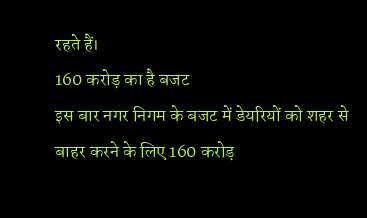रहते हैं।
160 करोड़ का है बजट
इस बार नगर निगम के बजट में डेयरियों को शहर से बाहर करने के लिए 160 करोड़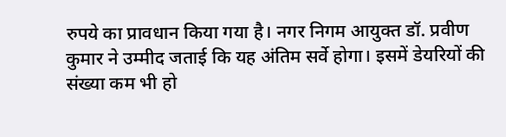रुपये का प्रावधान किया गया है। नगर निगम आयुक्त डॉ. प्रवीण कुमार ने उम्मीद जताई कि यह अंतिम सर्वे होगा। इसमें डेयरियों की संख्या कम भी हो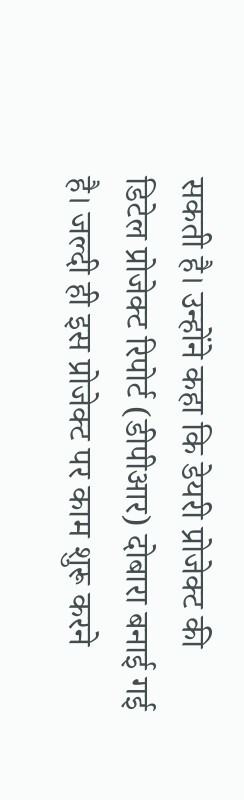सकती है। उन्होंने कहा कि डेयरी प्रोजेक्ट की डिटेल प्रोजेक्ट रिपोर्ट (डीपीआर) दोबारा बनाई गई है। जल्दी ही इस प्रोजेक्ट पर काम शुरू करने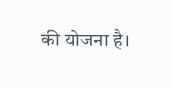की योजना है।